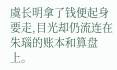虞长明拿了钱便起身要走,目光却仍流连在朱瑙的账本和算盘上。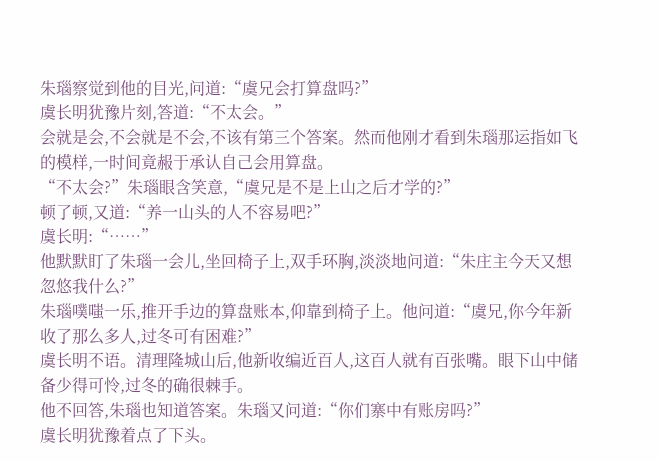朱瑙察觉到他的目光,问道:“虞兄会打算盘吗?”
虞长明犹豫片刻,答道:“不太会。”
会就是会,不会就是不会,不该有第三个答案。然而他刚才看到朱瑙那运指如飞的模样,一时间竟赧于承认自己会用算盘。
“不太会?”朱瑙眼含笑意,“虞兄是不是上山之后才学的?”
顿了顿,又道:“养一山头的人不容易吧?”
虞长明:“……”
他默默盯了朱瑙一会儿,坐回椅子上,双手环胸,淡淡地问道:“朱庄主今天又想忽悠我什么?”
朱瑙噗嗤一乐,推开手边的算盘账本,仰靠到椅子上。他问道:“虞兄,你今年新收了那么多人,过冬可有困难?”
虞长明不语。清理隆城山后,他新收编近百人,这百人就有百张嘴。眼下山中储备少得可怜,过冬的确很棘手。
他不回答,朱瑙也知道答案。朱瑙又问道:“你们寨中有账房吗?”
虞长明犹豫着点了下头。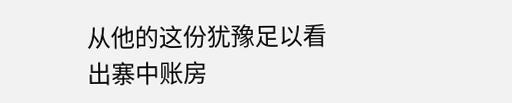从他的这份犹豫足以看出寨中账房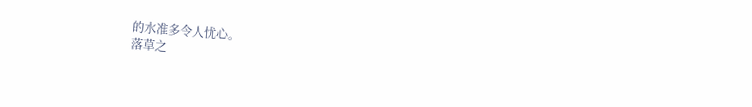的水准多令人忧心。
落草之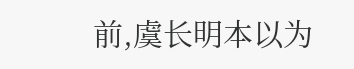前,虞长明本以为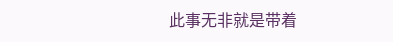此事无非就是带着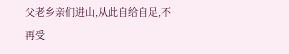父老乡亲们进山,从此自给自足,不再受